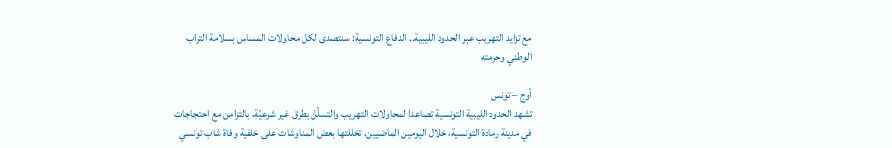مع تزايد التهريب عبر الحدود الليبية.. الدفاع التونسية: سنتصدى لكل محاولات المساس بسلامة التراب الوطني وحرمته

أوج – تونس
تشهد الحدود الليبية التونسية تصاعدا لمحاولات التهريب والتسلّل بطرق غير شرعيّة، بالتزامن مع احتجاجات في مدينة رمادة التونسية، خلال اليومين الماضيين، تخللتها بعض المناوشات على خلفية وفاة شاب تونسي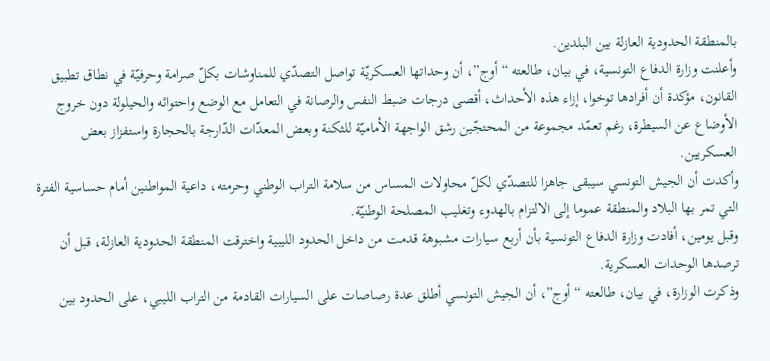بالمنطقة الحدودية العازلة بين البلدين.
وأعلنت وزارة الدفاع التونسية، في بيان، طالعته “أوج”، أن وحداتها العسكريّة تواصل التصدّي للمناوشات بكلّ صرامة وحرفيّة في نطاق تطبيق القانون، مؤكدة أن أفرادها توخوا، إزاء هذه الأحداث، أقصى درجات ضبط النفس والرصانة في التعامل مع الوضع واحتوائه والحيلولة دون خروج الأوضاع عن السيطرة، رغم تعمّد مجموعة من المحتجّين رشق الواجهة الأماميّة للثكنة وبعض المعدّات الدّارجة بالحجارة واستفزاز بعض العسكريين.
وأكدت أن الجيش التونسي سيبقى جاهزا للتصدّي لكلّ محاولات المساس من سلامة التراب الوطني وحرمته، داعية المواطنين أمام حساسية الفترة التي تمر بها البلاد والمنطقة عموما إلى الالتزام بالهدوء وتغليب المصلحة الوطنيّة.
وقبل يومين، أفادت وزارة الدفاع التونسية بأن أربع سيارات مشبوهة قدمت من داخل الحدود الليبية واخترقت المنطقة الحدودية العازلة، قبل أن ترصدها الوحدات العسكرية.
وذكرت الوزارة، في بيان، طالعته “أوج”، أن الجيش التونسي أطلق عدة رصاصات على السيارات القادمة من التراب الليبي، على الحدود بين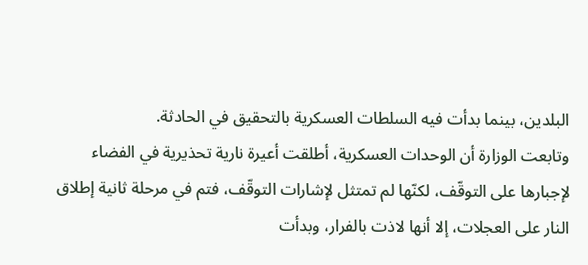البلدين، بينما بدأت فيه السلطات العسكرية بالتحقيق في الحادثة.
وتابعت الوزارة أن الوحدات العسكرية، أطلقت أعيرة نارية تحذيرية في الفضاء لإجبارها على التوقّف، لكنّها لم تمتثل لإشارات التوقّف، فتم في مرحلة ثانية إطلاق النار على العجلات، إلا أنها لاذت بالفرار، وبدأت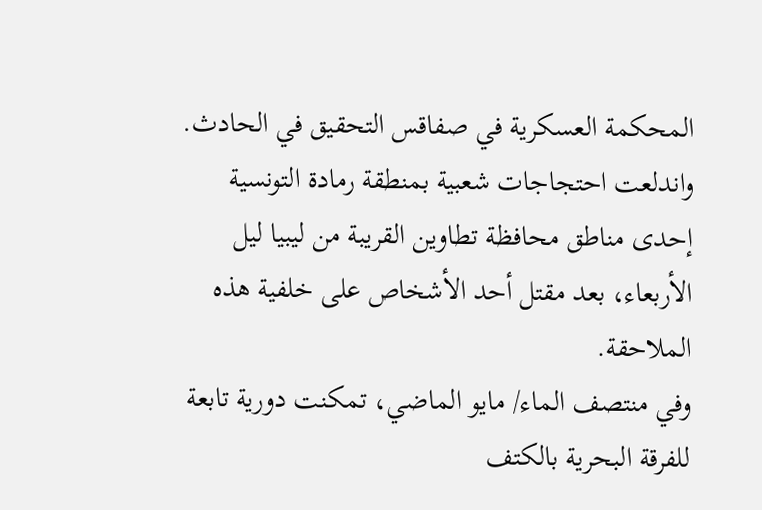المحكمة العسكرية في صفاقس التحقيق في الحادث.
واندلعت احتجاجات شعبية بمنطقة رمادة التونسية إحدى مناطق محافظة تطاوين القريبة من ليبيا ليل الأربعاء، بعد مقتل أحد الأشخاص على خلفية هذه الملاحقة.
وفي منتصف الماء/ مايو الماضي، تمكنت دورية تابعة للفرقة البحرية بالكتف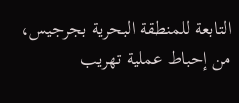التابعة للمنطقة البحرية بجرجيس، من إحباط عملية تهريب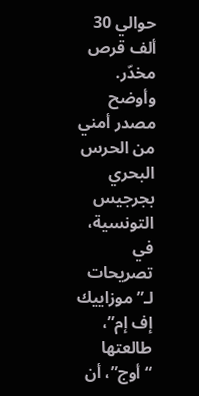حوالي 30 ألف قرص مخدّر.
وأوضح مصدر أمني من الحرس البحري بجرجيس التونسية، في تصريحات لـ”موزاييك إف إم”، طالعتها “أوج”، أن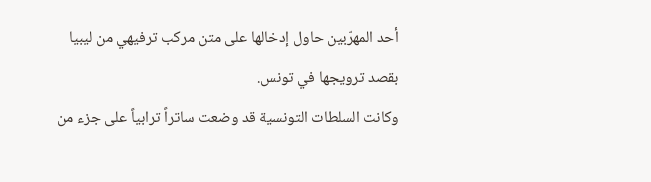أحد المهرّبين حاول إدخالها على متن مركب ترفيهي من ليبيا بقصد ترويجها في تونس.
وكانت السلطات التونسية قد وضعت ساتراً ترابياً على جزء من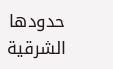حدودها الشرقية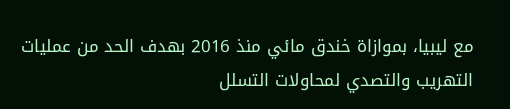مع ليبيا، بموازاة خندق مائي منذ 2016 بهدف الحد من عمليات التهريب والتصدي لمحاولات التسلل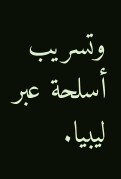وتسريب أسلحة عبر ليبيا.